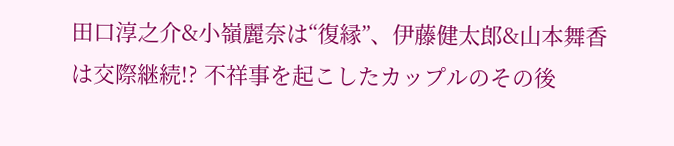田口淳之介&小嶺麗奈は“復縁”、伊藤健太郎&山本舞香は交際継続!? 不祥事を起こしたカップルのその後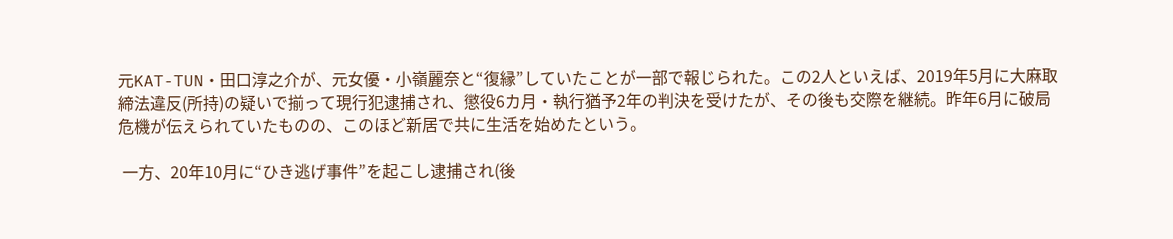元KAT-TUN・田口淳之介が、元女優・小嶺麗奈と“復縁”していたことが一部で報じられた。この2人といえば、2019年5月に大麻取締法違反(所持)の疑いで揃って現行犯逮捕され、懲役6カ月・執行猶予2年の判決を受けたが、その後も交際を継続。昨年6月に破局危機が伝えられていたものの、このほど新居で共に生活を始めたという。

 一方、20年10月に“ひき逃げ事件”を起こし逮捕され(後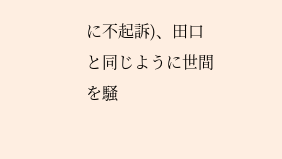に不起訴)、田口と同じように世間を騒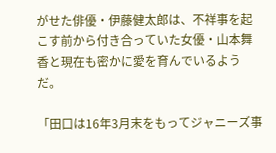がせた俳優・伊藤健太郎は、不祥事を起こす前から付き合っていた女優・山本舞香と現在も密かに愛を育んでいるようだ。

「田口は16年3月末をもってジャニーズ事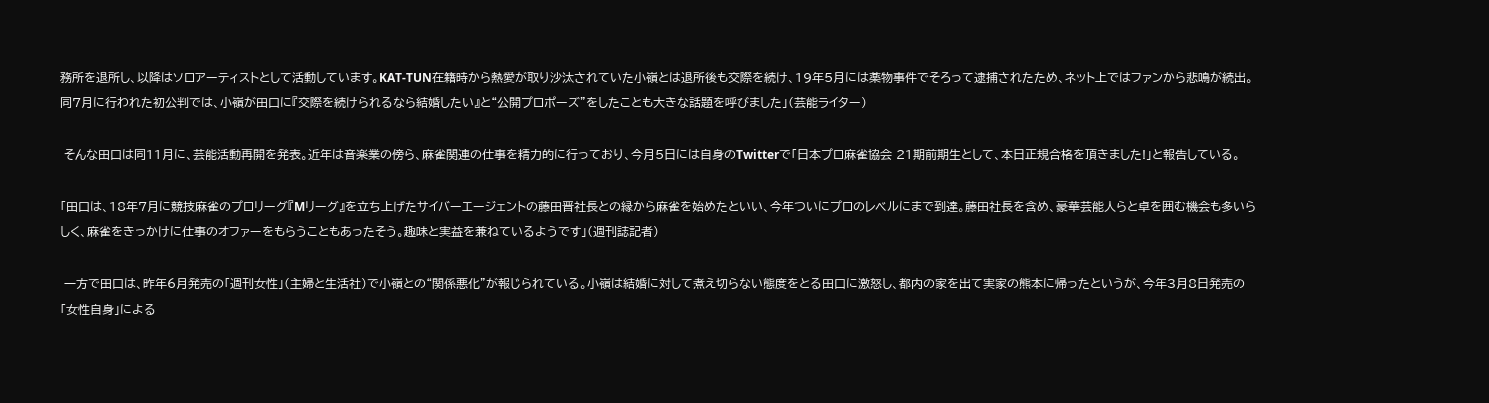務所を退所し、以降はソロアーティストとして活動しています。KAT-TUN在籍時から熱愛が取り沙汰されていた小嶺とは退所後も交際を続け、19年5月には薬物事件でそろって逮捕されたため、ネット上ではファンから悲鳴が続出。同7月に行われた初公判では、小嶺が田口に『交際を続けられるなら結婚したい』と“公開プロポーズ”をしたことも大きな話題を呼びました」(芸能ライター)

 そんな田口は同11月に、芸能活動再開を発表。近年は音楽業の傍ら、麻雀関連の仕事を精力的に行っており、今月5日には自身のTwitterで「日本プロ麻雀協会 21期前期生として、本日正規合格を頂きました!」と報告している。

「田口は、18年7月に競技麻雀のプロリーグ『Mリーグ』を立ち上げたサイバーエージェントの藤田晋社長との縁から麻雀を始めたといい、今年ついにプロのレベルにまで到達。藤田社長を含め、豪華芸能人らと卓を囲む機会も多いらしく、麻雀をきっかけに仕事のオファーをもらうこともあったそう。趣味と実益を兼ねているようです」(週刊誌記者)

 一方で田口は、昨年6月発売の「週刊女性」(主婦と生活社)で小嶺との“関係悪化”が報じられている。小嶺は結婚に対して煮え切らない態度をとる田口に激怒し、都内の家を出て実家の熊本に帰ったというが、今年3月8日発売の「女性自身」による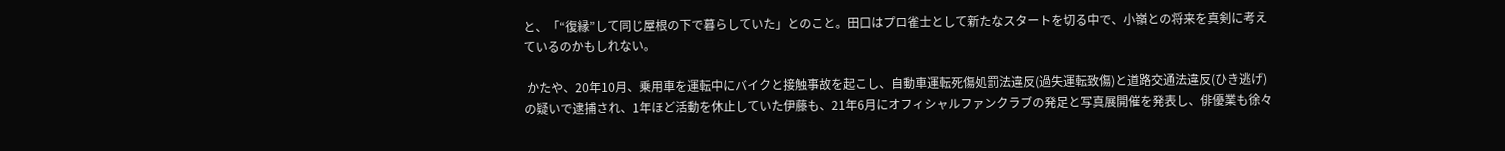と、「“復縁”して同じ屋根の下で暮らしていた」とのこと。田口はプロ雀士として新たなスタートを切る中で、小嶺との将来を真剣に考えているのかもしれない。

 かたや、20年10月、乗用車を運転中にバイクと接触事故を起こし、自動車運転死傷処罰法違反(過失運転致傷)と道路交通法違反(ひき逃げ)の疑いで逮捕され、1年ほど活動を休止していた伊藤も、21年6月にオフィシャルファンクラブの発足と写真展開催を発表し、俳優業も徐々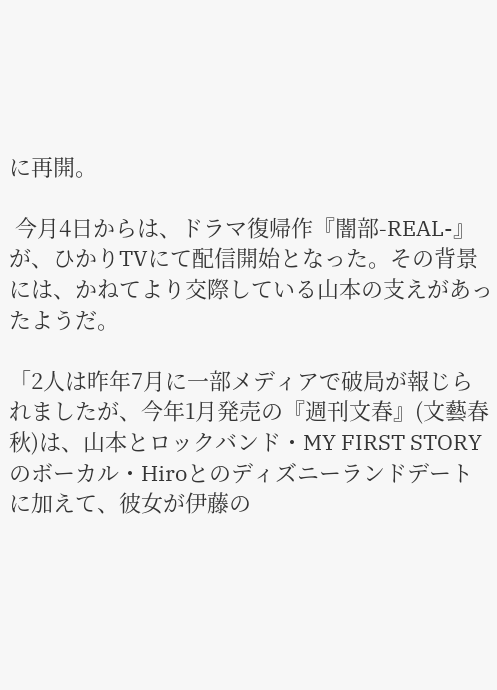に再開。

 今月4日からは、ドラマ復帰作『闇部-REAL-』が、ひかりTVにて配信開始となった。その背景には、かねてより交際している山本の支えがあったようだ。

「2人は昨年7月に一部メディアで破局が報じられましたが、今年1月発売の『週刊文春』(文藝春秋)は、山本とロックバンド・MY FIRST STORYのボーカル・Hiroとのディズニーランドデートに加えて、彼女が伊藤の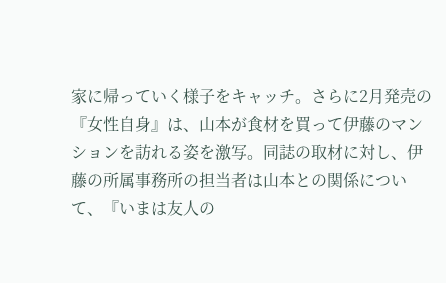家に帰っていく様子をキャッチ。さらに2月発売の『女性自身』は、山本が食材を買って伊藤のマンションを訪れる姿を激写。同誌の取材に対し、伊藤の所属事務所の担当者は山本との関係について、『いまは友人の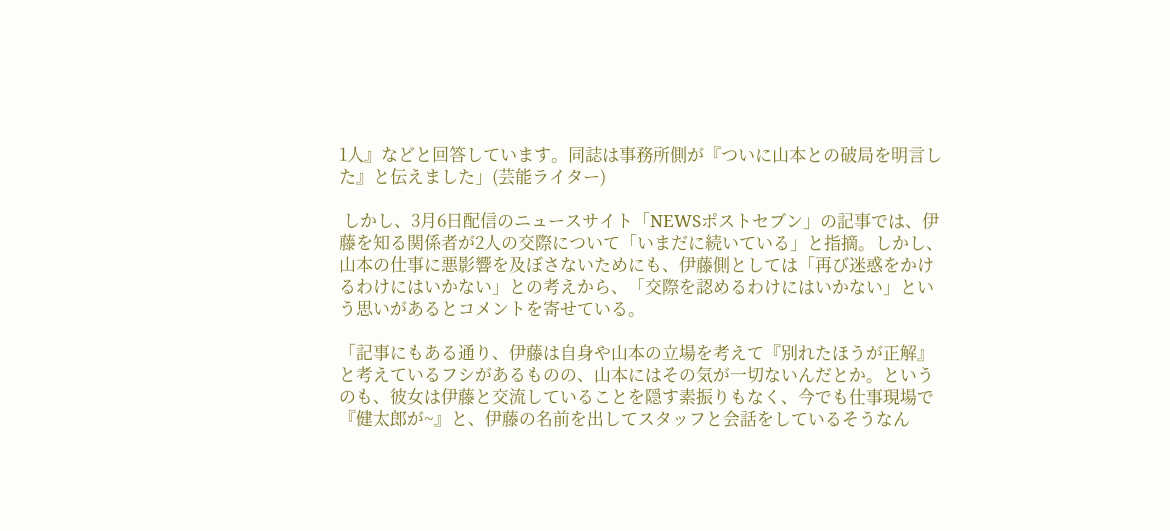1人』などと回答しています。同誌は事務所側が『ついに山本との破局を明言した』と伝えました」(芸能ライター)

 しかし、3月6日配信のニュースサイト「NEWSポストセブン」の記事では、伊藤を知る関係者が2人の交際について「いまだに続いている」と指摘。しかし、山本の仕事に悪影響を及ぼさないためにも、伊藤側としては「再び迷惑をかけるわけにはいかない」との考えから、「交際を認めるわけにはいかない」という思いがあるとコメントを寄せている。

「記事にもある通り、伊藤は自身や山本の立場を考えて『別れたほうが正解』と考えているフシがあるものの、山本にはその気が一切ないんだとか。というのも、彼女は伊藤と交流していることを隠す素振りもなく、今でも仕事現場で『健太郎が~』と、伊藤の名前を出してスタッフと会話をしているそうなん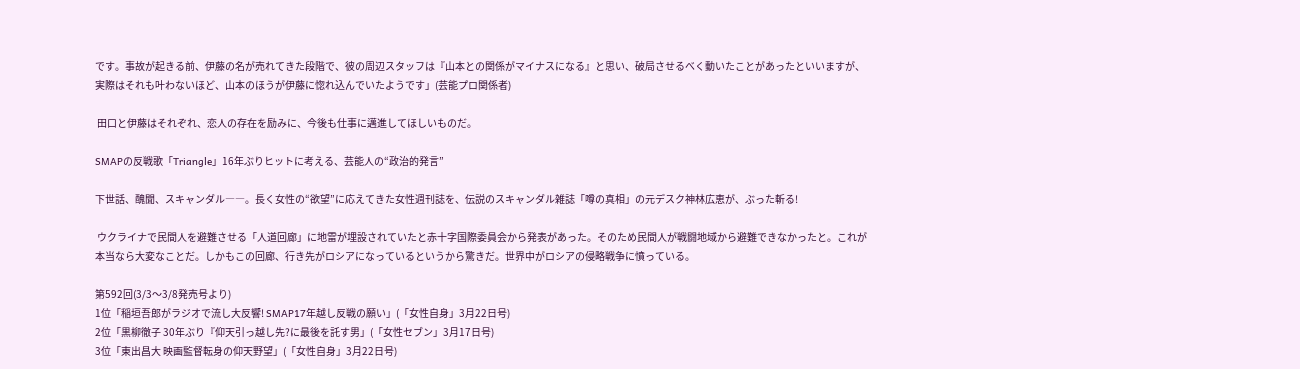です。事故が起きる前、伊藤の名が売れてきた段階で、彼の周辺スタッフは『山本との関係がマイナスになる』と思い、破局させるべく動いたことがあったといいますが、実際はそれも叶わないほど、山本のほうが伊藤に惚れ込んでいたようです」(芸能プロ関係者)

 田口と伊藤はそれぞれ、恋人の存在を励みに、今後も仕事に邁進してほしいものだ。

SMAPの反戦歌「Triangle」16年ぶりヒットに考える、芸能人の“政治的発言”

下世話、醜聞、スキャンダル――。長く女性の“欲望”に応えてきた女性週刊誌を、伝説のスキャンダル雑誌「噂の真相」の元デスク神林広恵が、ぶった斬る!

 ウクライナで民間人を避難させる「人道回廊」に地雷が埋設されていたと赤十字国際委員会から発表があった。そのため民間人が戦闘地域から避難できなかったと。これが本当なら大変なことだ。しかもこの回廊、行き先がロシアになっているというから驚きだ。世界中がロシアの侵略戦争に憤っている。

第592回(3/3〜3/8発売号より)
1位「稲垣吾郎がラジオで流し大反響! SMAP17年越し反戦の願い」(「女性自身」3月22日号)
2位「黒柳徹子 30年ぶり『仰天引っ越し先?に最後を託す男」(「女性セブン」3月17日号)
3位「東出昌大 映画監督転身の仰天野望」(「女性自身」3月22日号)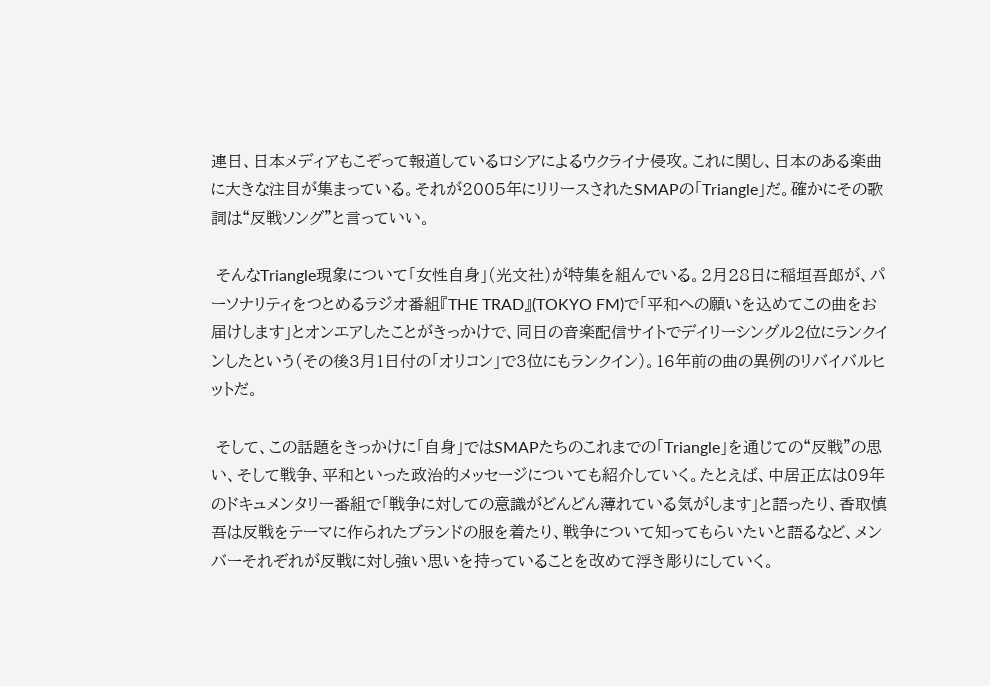連日、日本メディアもこぞって報道しているロシアによるウクライナ侵攻。これに関し、日本のある楽曲に大きな注目が集まっている。それが2005年にリリースされたSMAPの「Triangle」だ。確かにその歌詞は“反戦ソング”と言っていい。

 そんなTriangle現象について「女性自身」(光文社)が特集を組んでいる。2月28日に稲垣吾郎が、パーソナリティをつとめるラジオ番組『THE TRAD』(TOKYO FM)で「平和への願いを込めてこの曲をお届けします」とオンエアしたことがきっかけで、同日の音楽配信サイトでデイリーシングル2位にランクインしたという(その後3月1日付の「オリコン」で3位にもランクイン)。16年前の曲の異例のリバイバルヒットだ。

 そして、この話題をきっかけに「自身」ではSMAPたちのこれまでの「Triangle」を通じての“反戦”の思い、そして戦争、平和といった政治的メッセージについても紹介していく。たとえば、中居正広は09年のドキュメンタリー番組で「戦争に対しての意識がどんどん薄れている気がします」と語ったり、香取慎吾は反戦をテーマに作られたブランドの服を着たり、戦争について知ってもらいたいと語るなど、メンバーそれぞれが反戦に対し強い思いを持っていることを改めて浮き彫りにしていく。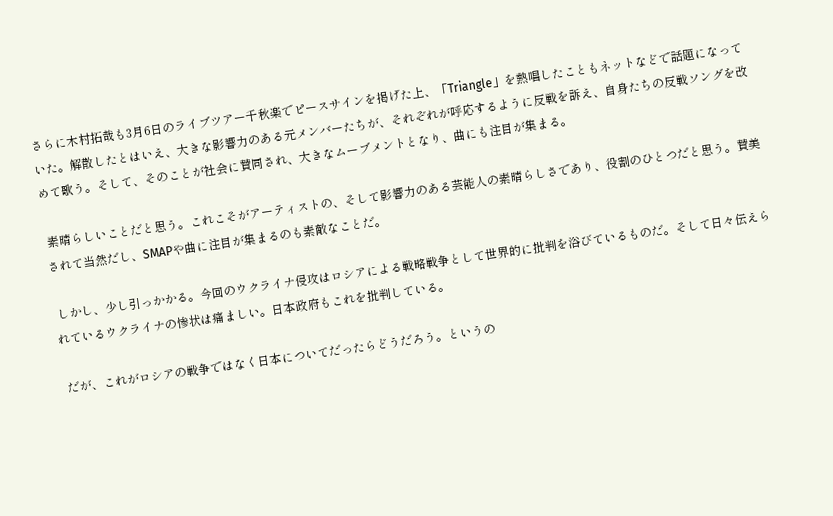さらに木村拓哉も3月6日のライブツアー千秋楽でピースサインを掲げた上、「Triangle」を熱唱したこともネットなどで話題になっていた。解散したとはいえ、大きな影響力のある元メンバーたちが、それぞれが呼応するように反戦を訴え、自身たちの反戦ソングを改めて歌う。そして、そのことが社会に賛同され、大きなムーブメントとなり、曲にも注目が集まる。

 素晴らしいことだと思う。これこそがアーティストの、そして影響力のある芸能人の素晴らしさであり、役割のひとつだと思う。賛美されて当然だし、SMAPや曲に注目が集まるのも素敵なことだ。

 しかし、少し引っかかる。今回のウクライナ侵攻はロシアによる戦略戦争として世界的に批判を浴びているものだ。そして日々伝えられているウクライナの惨状は痛ましい。日本政府もこれを批判している。

 だが、これがロシアの戦争ではなく日本についてだったらどうだろう。というの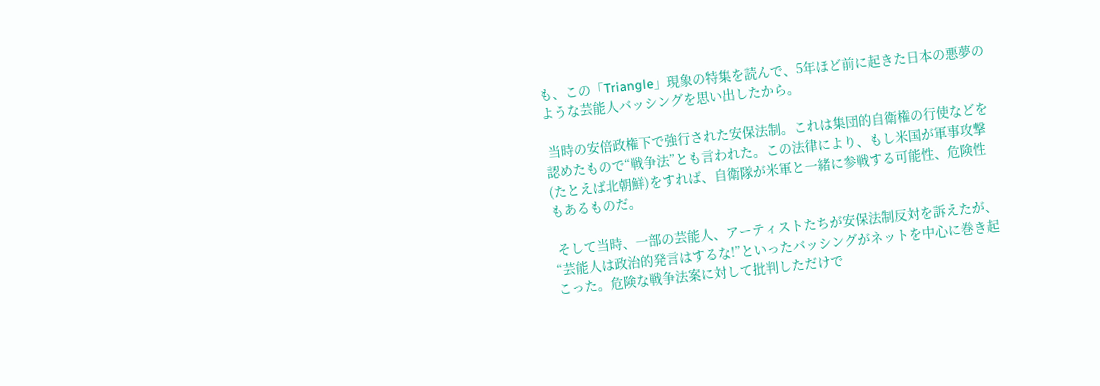も、この「Triangle」現象の特集を読んで、5年ほど前に起きた日本の悪夢のような芸能人バッシングを思い出したから。

 当時の安倍政権下で強行された安保法制。これは集団的自衛権の行使などを認めたもので“戦争法”とも言われた。この法律により、もし米国が軍事攻撃(たとえば北朝鮮)をすれば、自衛隊が米軍と一緒に参戦する可能性、危険性もあるものだ。

 そして当時、一部の芸能人、アーティストたちが安保法制反対を訴えたが、“芸能人は政治的発言はするな!”といったバッシングがネットを中心に巻き起こった。危険な戦争法案に対して批判しただけで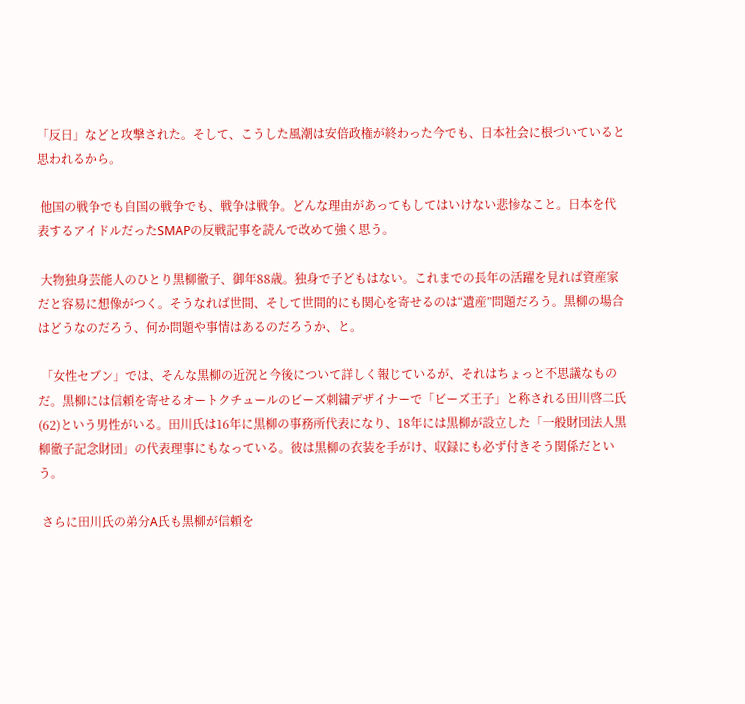「反日」などと攻撃された。そして、こうした風潮は安倍政権が終わった今でも、日本社会に根づいていると思われるから。

 他国の戦争でも自国の戦争でも、戦争は戦争。どんな理由があってもしてはいけない悲惨なこと。日本を代表するアイドルだったSMAPの反戦記事を読んで改めて強く思う。

 大物独身芸能人のひとり黒柳徹子、御年88歳。独身で子どもはない。これまでの長年の活躍を見れば資産家だと容易に想像がつく。そうなれば世間、そして世間的にも関心を寄せるのは“遺産”問題だろう。黒柳の場合はどうなのだろう、何か問題や事情はあるのだろうか、と。

 「女性セブン」では、そんな黒柳の近況と今後について詳しく報じているが、それはちょっと不思議なものだ。黒柳には信頼を寄せるオートクチュールのビーズ刺繍デザイナーで「ビーズ王子」と称される田川啓二氏(62)という男性がいる。田川氏は16年に黒柳の事務所代表になり、18年には黒柳が設立した「一般財団法人黒柳徹子記念財団」の代表理事にもなっている。彼は黒柳の衣装を手がけ、収録にも必ず付きそう関係だという。

 さらに田川氏の弟分A氏も黒柳が信頼を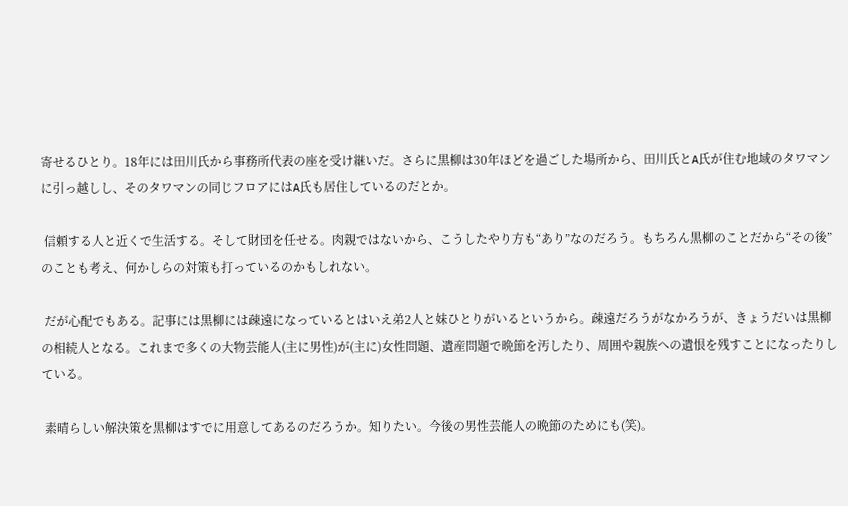寄せるひとり。18年には田川氏から事務所代表の座を受け継いだ。さらに黒柳は30年ほどを過ごした場所から、田川氏とA氏が住む地域のタワマンに引っ越しし、そのタワマンの同じフロアにはA氏も居住しているのだとか。

 信頼する人と近くで生活する。そして財団を任せる。肉親ではないから、こうしたやり方も“あり”なのだろう。もちろん黒柳のことだから“その後”のことも考え、何かしらの対策も打っているのかもしれない。

 だが心配でもある。記事には黒柳には疎遠になっているとはいえ弟2人と妹ひとりがいるというから。疎遠だろうがなかろうが、きょうだいは黒柳の相続人となる。これまで多くの大物芸能人(主に男性)が(主に)女性問題、遺産問題で晩節を汚したり、周囲や親族への遺恨を残すことになったりしている。

 素晴らしい解決策を黒柳はすでに用意してあるのだろうか。知りたい。今後の男性芸能人の晩節のためにも(笑)。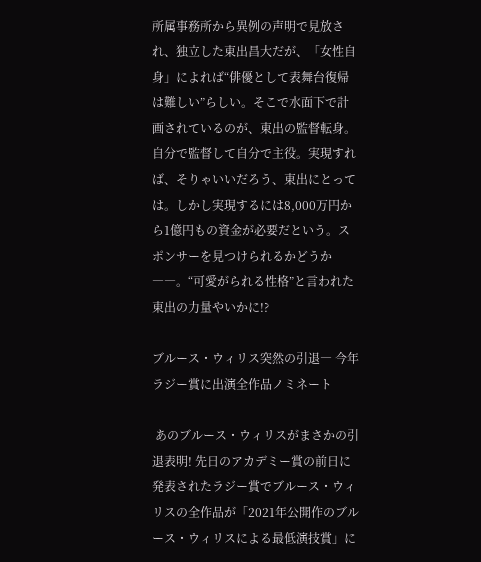所属事務所から異例の声明で見放され、独立した東出昌大だが、「女性自身」によれば“俳優として表舞台復帰は難しい”らしい。そこで水面下で計画されているのが、東出の監督転身。自分で監督して自分で主役。実現すれば、そりゃいいだろう、東出にとっては。しかし実現するには8,000万円から1億円もの資金が必要だという。スポンサーを見つけられるかどうか――。“可愛がられる性格”と言われた東出の力量やいかに!?

ブルース・ウィリス突然の引退― 今年ラジー賞に出演全作品ノミネート

 あのブルース・ウィリスがまさかの引退表明! 先日のアカデミー賞の前日に発表されたラジー賞でブルース・ウィリスの全作品が「2021年公開作のブルース・ウィリスによる最低演技賞」に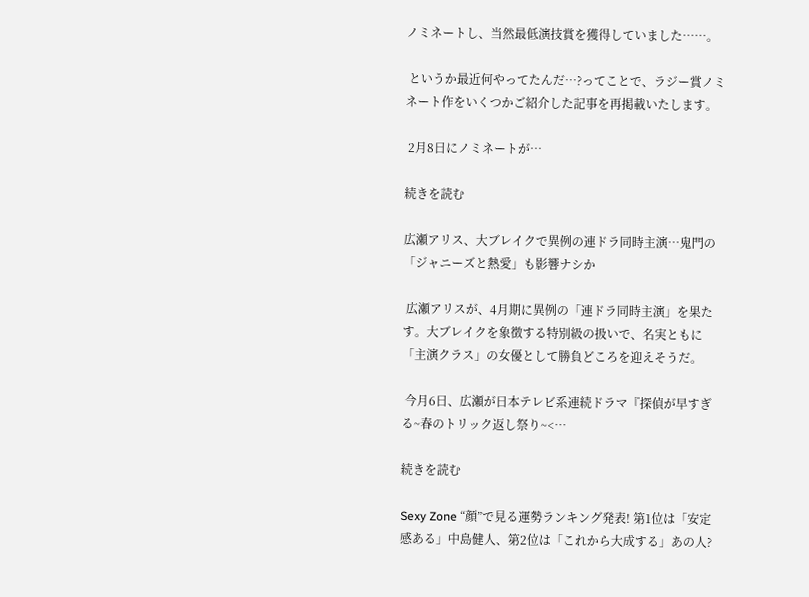ノミネートし、当然最低演技賞を獲得していました……。

 というか最近何やってたんだ…?ってことで、ラジー賞ノミネート作をいくつかご紹介した記事を再掲載いたします。

 2月8日にノミネートが…

続きを読む

広瀬アリス、大ブレイクで異例の連ドラ同時主演…鬼門の「ジャニーズと熱愛」も影響ナシか

 広瀬アリスが、4月期に異例の「連ドラ同時主演」を果たす。大ブレイクを象徴する特別級の扱いで、名実ともに「主演クラス」の女優として勝負どころを迎えそうだ。

 今月6日、広瀬が日本テレビ系連続ドラマ『探偵が早すぎる~春のトリック返し祭り~<…

続きを読む

Sexy Zone “顔”で見る運勢ランキング発表! 第1位は「安定感ある」中島健人、第2位は「これから大成する」あの人?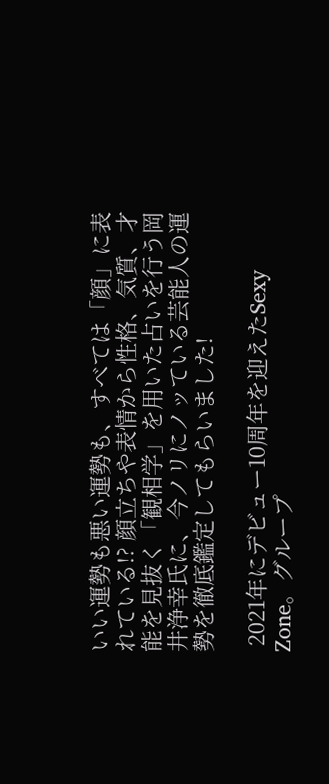いい運勢も悪い運勢も、すべては「顔」に表れている!? 顔立ちや表情から性格、気質、才能を見抜く「観相学」を用いた占いを行う岡井浄幸氏に、今ノリにノッている芸能人の運勢を徹底鑑定してもらいました!

 2021年にデビュー10周年を迎えたSexy Zone。グループ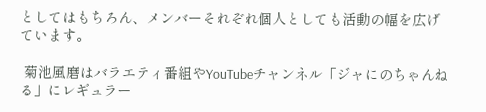としてはもちろん、メンバーそれぞれ個人としても活動の幅を広げています。

 菊池風磨はバラエティ番組やYouTubeチャンネル「ジャにのちゃんねる」にレギュラー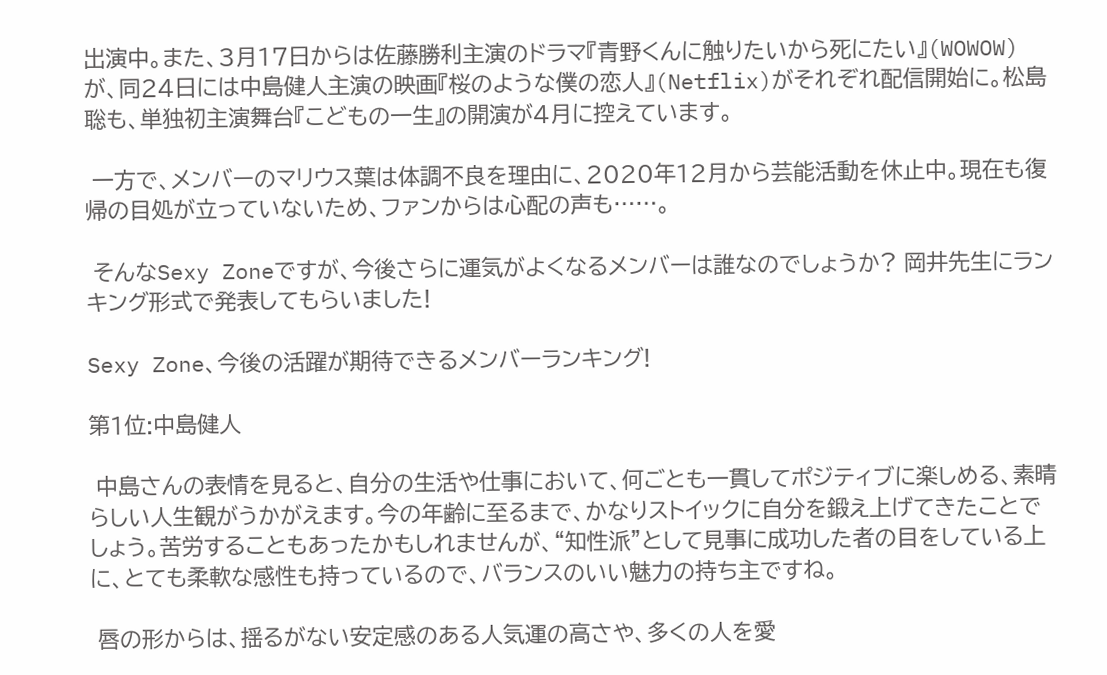出演中。また、3月17日からは佐藤勝利主演のドラマ『青野くんに触りたいから死にたい』(WOWOW)が、同24日には中島健人主演の映画『桜のような僕の恋人』(Netflix)がそれぞれ配信開始に。松島聡も、単独初主演舞台『こどもの一生』の開演が4月に控えています。

 一方で、メンバーのマリウス葉は体調不良を理由に、2020年12月から芸能活動を休止中。現在も復帰の目処が立っていないため、ファンからは心配の声も……。

 そんなSexy Zoneですが、今後さらに運気がよくなるメンバーは誰なのでしょうか? 岡井先生にランキング形式で発表してもらいました!

Sexy Zone、今後の活躍が期待できるメンバーランキング!

第1位:中島健人

 中島さんの表情を見ると、自分の生活や仕事において、何ごとも一貫してポジティブに楽しめる、素晴らしい人生観がうかがえます。今の年齢に至るまで、かなりストイックに自分を鍛え上げてきたことでしょう。苦労することもあったかもしれませんが、“知性派”として見事に成功した者の目をしている上に、とても柔軟な感性も持っているので、バランスのいい魅力の持ち主ですね。

 唇の形からは、揺るがない安定感のある人気運の高さや、多くの人を愛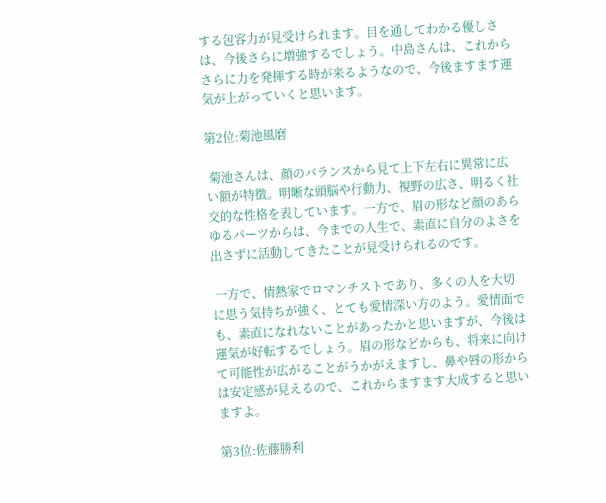する包容力が見受けられます。目を通してわかる優しさは、今後さらに増強するでしょう。中島さんは、これからさらに力を発揮する時が来るようなので、今後ますます運気が上がっていくと思います。

第2位:菊池風磨

 菊池さんは、顔のバランスから見て上下左右に異常に広い額が特徴。明晰な頭脳や行動力、視野の広さ、明るく社交的な性格を表しています。一方で、眉の形など顔のあらゆるパーツからは、今までの人生で、素直に自分のよさを出さずに活動してきたことが見受けられるのです。

 一方で、情熱家でロマンチストであり、多くの人を大切に思う気持ちが強く、とても愛情深い方のよう。愛情面でも、素直になれないことがあったかと思いますが、今後は運気が好転するでしょう。眉の形などからも、将来に向けて可能性が広がることがうかがえますし、鼻や唇の形からは安定感が見えるので、これからますます大成すると思いますよ。

第3位:佐藤勝利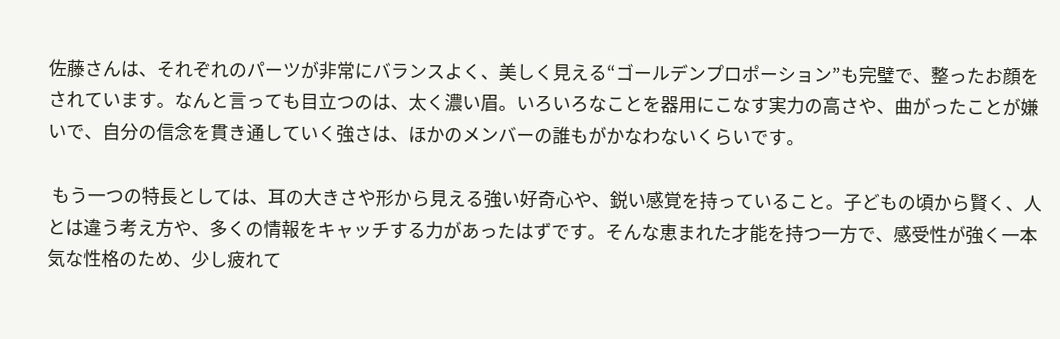佐藤さんは、それぞれのパーツが非常にバランスよく、美しく見える“ゴールデンプロポーション”も完璧で、整ったお顔をされています。なんと言っても目立つのは、太く濃い眉。いろいろなことを器用にこなす実力の高さや、曲がったことが嫌いで、自分の信念を貫き通していく強さは、ほかのメンバーの誰もがかなわないくらいです。

 もう一つの特長としては、耳の大きさや形から見える強い好奇心や、鋭い感覚を持っていること。子どもの頃から賢く、人とは違う考え方や、多くの情報をキャッチする力があったはずです。そんな恵まれた才能を持つ一方で、感受性が強く一本気な性格のため、少し疲れて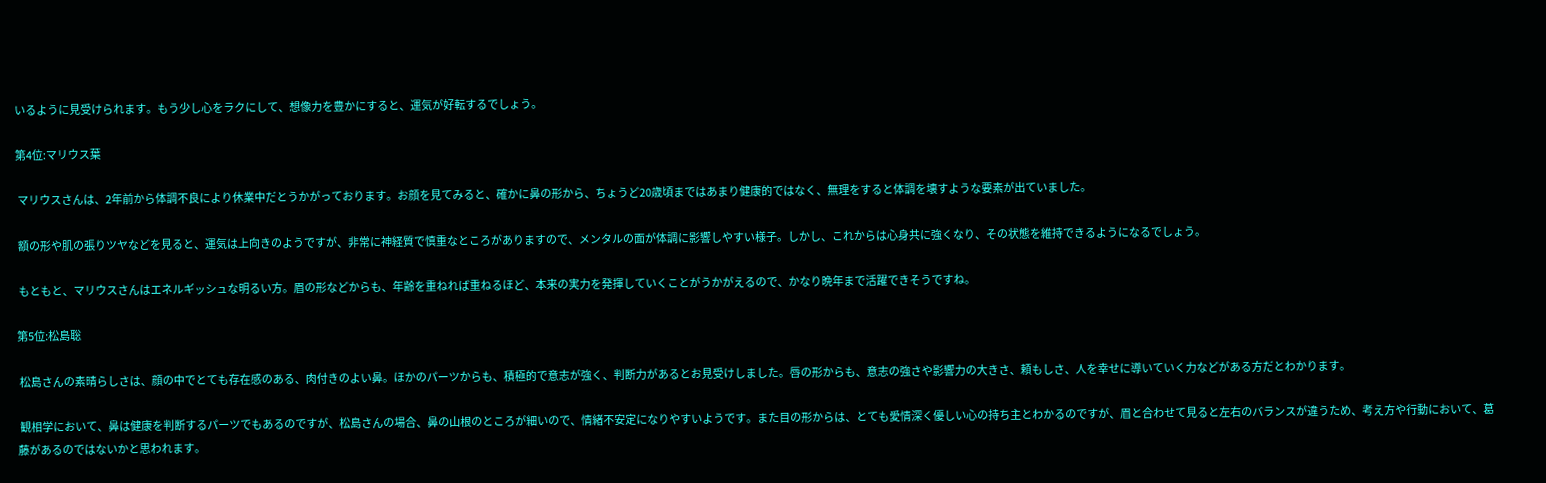いるように見受けられます。もう少し心をラクにして、想像力を豊かにすると、運気が好転するでしょう。

第4位:マリウス葉

 マリウスさんは、2年前から体調不良により休業中だとうかがっております。お顔を見てみると、確かに鼻の形から、ちょうど20歳頃まではあまり健康的ではなく、無理をすると体調を壊すような要素が出ていました。

 額の形や肌の張りツヤなどを見ると、運気は上向きのようですが、非常に神経質で慎重なところがありますので、メンタルの面が体調に影響しやすい様子。しかし、これからは心身共に強くなり、その状態を維持できるようになるでしょう。

 もともと、マリウスさんはエネルギッシュな明るい方。眉の形などからも、年齢を重ねれば重ねるほど、本来の実力を発揮していくことがうかがえるので、かなり晩年まで活躍できそうですね。

第5位:松島聡

 松島さんの素晴らしさは、顔の中でとても存在感のある、肉付きのよい鼻。ほかのパーツからも、積極的で意志が強く、判断力があるとお見受けしました。唇の形からも、意志の強さや影響力の大きさ、頼もしさ、人を幸せに導いていく力などがある方だとわかります。

 観相学において、鼻は健康を判断するパーツでもあるのですが、松島さんの場合、鼻の山根のところが細いので、情緒不安定になりやすいようです。また目の形からは、とても愛情深く優しい心の持ち主とわかるのですが、眉と合わせて見ると左右のバランスが違うため、考え方や行動において、葛藤があるのではないかと思われます。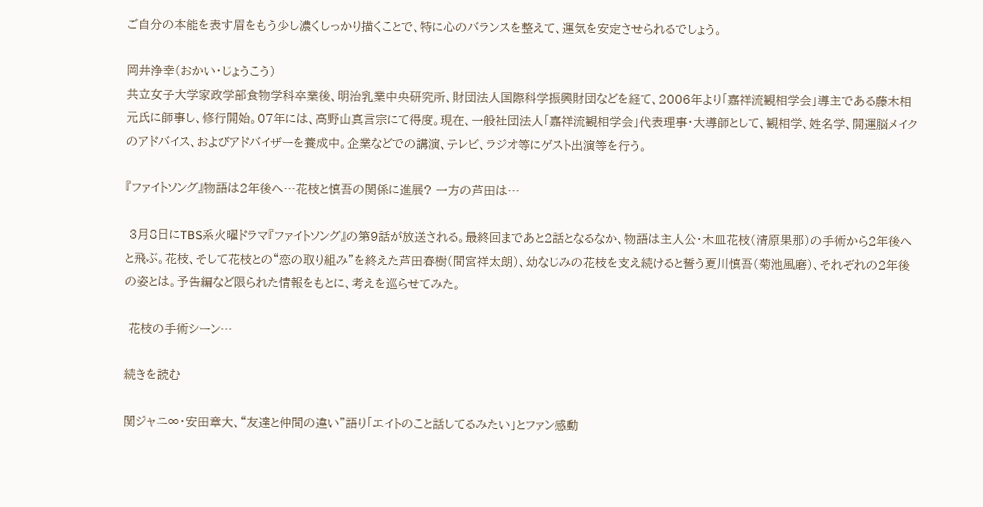ご自分の本能を表す眉をもう少し濃くしっかり描くことで、特に心のバランスを整えて、運気を安定させられるでしょう。

岡井浄幸(おかい・じょうこう)
共立女子大学家政学部食物学科卒業後、明治乳業中央研究所、財団法人国際科学振興財団などを経て、2006年より「嘉祥流観相学会」導主である藤木相元氏に師事し、修行開始。07年には、高野山真言宗にて得度。現在、一般社団法人「嘉祥流観相学会」代表理事・大導師として、観相学、姓名学、開運脳メイクのアドバイス、およびアドバイザーを養成中。企業などでの講演、テレビ、ラジオ等にゲスト出演等を行う。

『ファイトソング』物語は2年後へ…花枝と慎吾の関係に進展? 一方の芦田は…

 3月8日にTBS系火曜ドラマ『ファイトソング』の第9話が放送される。最終回まであと2話となるなか、物語は主人公・木皿花枝(清原果那)の手術から2年後へと飛ぶ。花枝、そして花枝との“恋の取り組み”を終えた芦田春樹(間宮祥太朗)、幼なじみの花枝を支え続けると誓う夏川慎吾(菊池風磨)、それぞれの2年後の姿とは。予告編など限られた情報をもとに、考えを巡らせてみた。

 花枝の手術シーン…

続きを読む

関ジャニ∞・安田章大、“友達と仲間の違い”語り「エイトのこと話してるみたい」とファン感動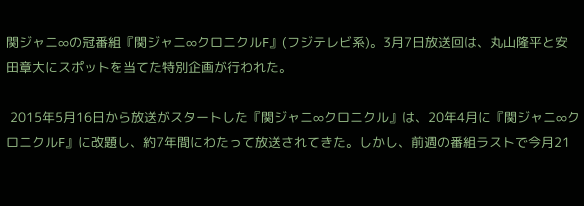関ジャニ∞の冠番組『関ジャニ∞クロニクルF』(フジテレビ系)。3月7日放送回は、丸山隆平と安田章大にスポットを当てた特別企画が行われた。

 2015年5月16日から放送がスタートした『関ジャニ∞クロニクル』は、20年4月に『関ジャニ∞クロニクルF』に改題し、約7年間にわたって放送されてきた。しかし、前週の番組ラストで今月21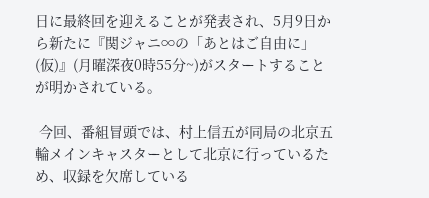日に最終回を迎えることが発表され、5月9日から新たに『関ジャニ∞の「あとはご自由に」(仮)』(月曜深夜0時55分~)がスタートすることが明かされている。

 今回、番組冒頭では、村上信五が同局の北京五輪メインキャスターとして北京に行っているため、収録を欠席している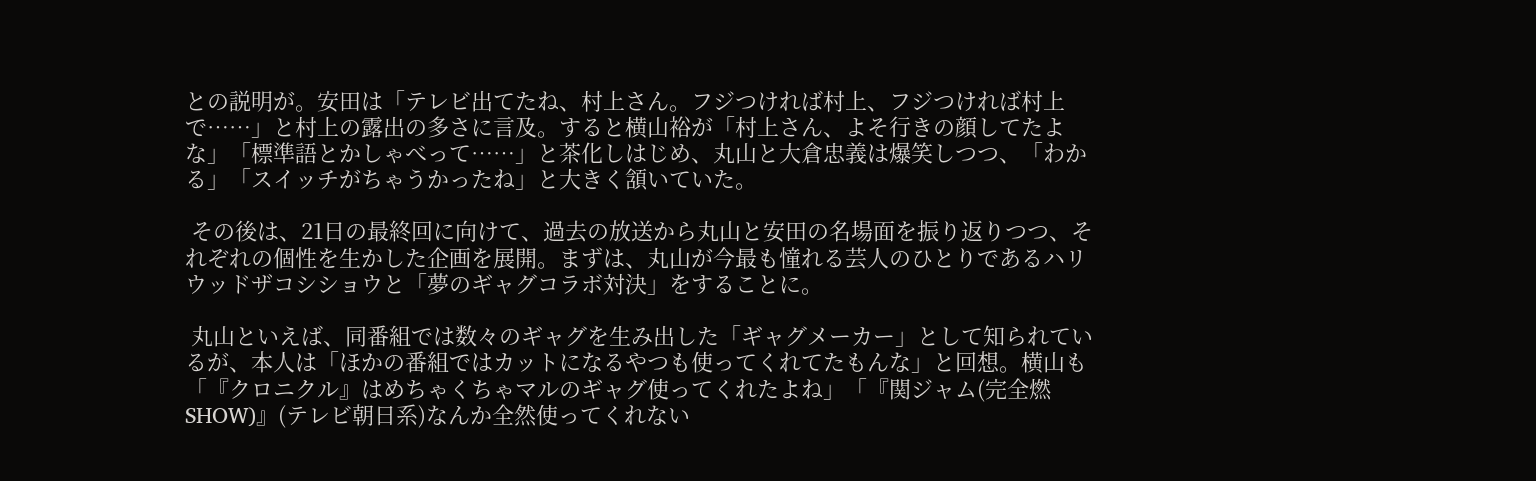との説明が。安田は「テレビ出てたね、村上さん。フジつければ村上、フジつければ村上で……」と村上の露出の多さに言及。すると横山裕が「村上さん、よそ行きの顔してたよな」「標準語とかしゃべって……」と茶化しはじめ、丸山と大倉忠義は爆笑しつつ、「わかる」「スイッチがちゃうかったね」と大きく頷いていた。

 その後は、21日の最終回に向けて、過去の放送から丸山と安田の名場面を振り返りつつ、それぞれの個性を生かした企画を展開。まずは、丸山が今最も憧れる芸人のひとりであるハリウッドザコシショウと「夢のギャグコラボ対決」をすることに。

 丸山といえば、同番組では数々のギャグを生み出した「ギャグメーカー」として知られているが、本人は「ほかの番組ではカットになるやつも使ってくれてたもんな」と回想。横山も「『クロニクル』はめちゃくちゃマルのギャグ使ってくれたよね」「『関ジャム(完全燃SHOW)』(テレビ朝日系)なんか全然使ってくれない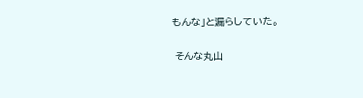もんな」と漏らしていた。

 そんな丸山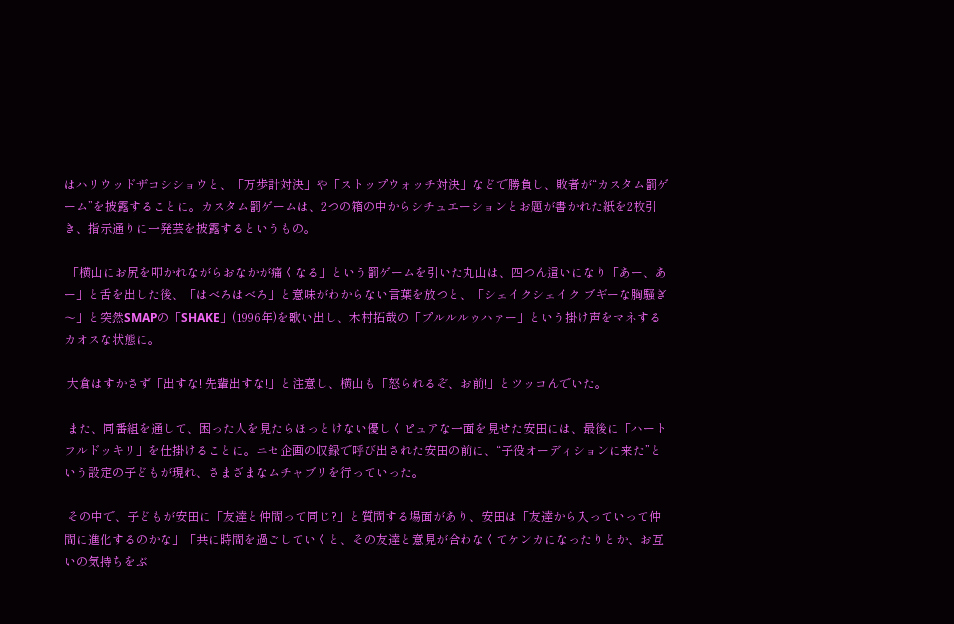はハリウッドザコシショウと、「万歩計対決」や「ストップウォッチ対決」などで勝負し、敗者が“カスタム罰ゲーム”を披露することに。カスタム罰ゲームは、2つの箱の中からシチュエーションとお題が書かれた紙を2枚引き、指示通りに一発芸を披露するというもの。

 「横山にお尻を叩かれながらおなかが痛くなる」という罰ゲームを引いた丸山は、四つん這いになり「あー、あー」と舌を出した後、「はべろはべろ」と意味がわからない言葉を放つと、「シェイクシェイク ブギーな胸騒ぎ〜」と突然SMAPの「SHAKE」(1996年)を歌い出し、木村拓哉の「プルルルゥハァー」という掛け声をマネするカオスな状態に。

 大倉はすかさず「出すな! 先輩出すな!」と注意し、横山も「怒られるぞ、お前!」とツッコんでいた。

 また、同番組を通して、困った人を見たらほっとけない優しくピュアな一面を見せた安田には、最後に「ハートフルドッキリ」を仕掛けることに。ニセ企画の収録で呼び出された安田の前に、“子役オーディションに来た”という設定の子どもが現れ、さまざまなムチャブリを行っていった。

 その中で、子どもが安田に「友達と仲間って同じ?」と質問する場面があり、安田は「友達から入っていって仲間に進化するのかな」「共に時間を過ごしていくと、その友達と意見が合わなくてケンカになったりとか、お互いの気持ちをぶ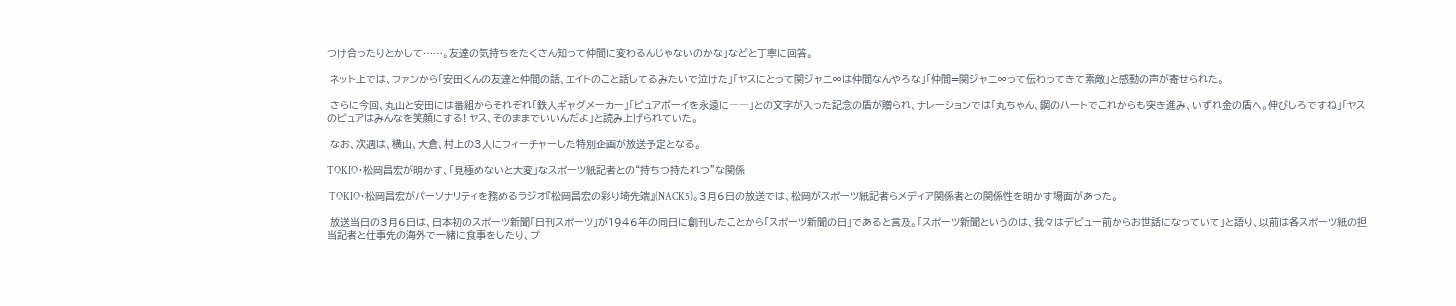つけ合ったりとかして……。友達の気持ちをたくさん知って仲間に変わるんじゃないのかな」などと丁寧に回答。

 ネット上では、ファンから「安田くんの友達と仲間の話、エイトのこと話してるみたいで泣けた」「ヤスにとって関ジャニ∞は仲間なんやろな」「仲間=関ジャニ∞って伝わってきて素敵」と感動の声が寄せられた。

 さらに今回、丸山と安田には番組からそれぞれ「鉄人ギャグメーカー」「ピュアボーイを永遠に――」との文字が入った記念の盾が贈られ、ナレーションでは「丸ちゃん、鋼のハートでこれからも突き進み、いずれ金の盾へ。伸びしろですね」「ヤスのピュアはみんなを笑顔にする! ヤス、そのままでいいんだよ」と読み上げられていた。

 なお、次週は、横山、大倉、村上の3人にフィーチャーした特別企画が放送予定となる。

TOKIO・松岡昌宏が明かす、「見極めないと大変」なスポーツ紙記者との“持ちつ持たれつ”な関係

 TOKIO・松岡昌宏がパーソナリティを務めるラジオ『松岡昌宏の彩り埼先端』(NACK5)。3月6日の放送では、松岡がスポーツ紙記者らメディア関係者との関係性を明かす場面があった。

 放送当日の3月6日は、日本初のスポーツ新聞「日刊スポーツ」が1946年の同日に創刊したことから「スポーツ新聞の日」であると言及。「スポーツ新聞というのは、我々はデビュー前からお世話になっていて」と語り、以前は各スポーツ紙の担当記者と仕事先の海外で一緒に食事をしたり、プ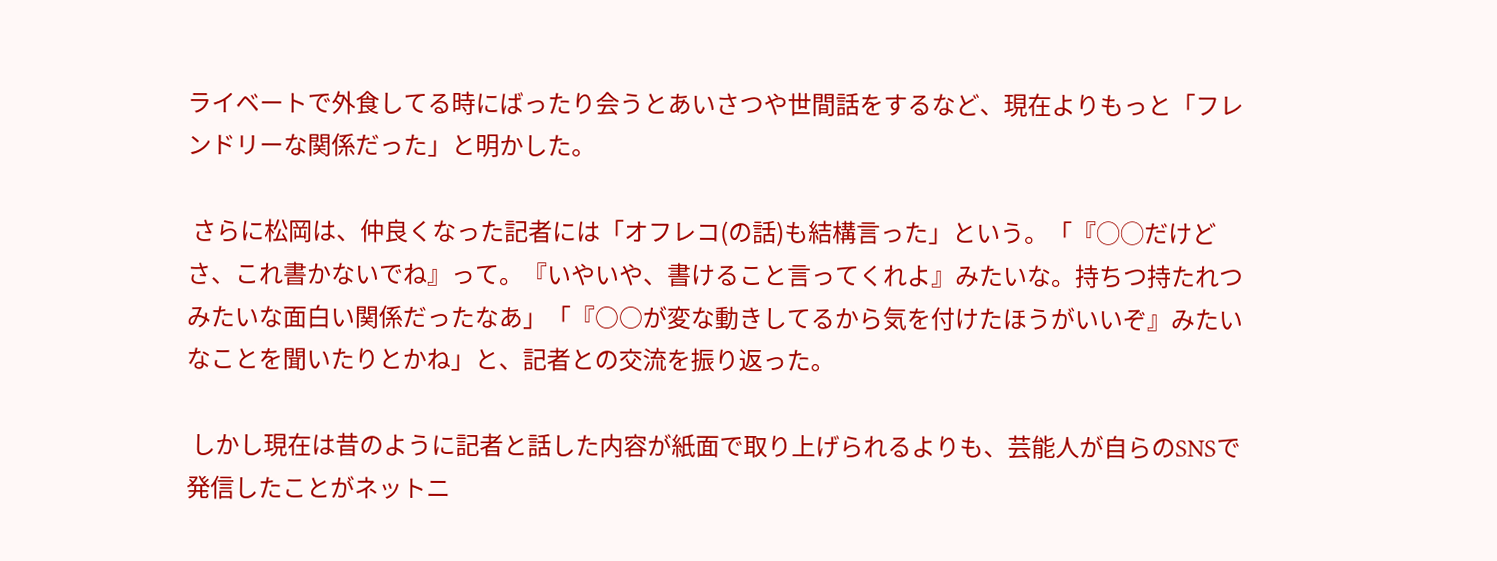ライベートで外食してる時にばったり会うとあいさつや世間話をするなど、現在よりもっと「フレンドリーな関係だった」と明かした。

 さらに松岡は、仲良くなった記者には「オフレコ(の話)も結構言った」という。「『◯◯だけどさ、これ書かないでね』って。『いやいや、書けること言ってくれよ』みたいな。持ちつ持たれつみたいな面白い関係だったなあ」「『○○が変な動きしてるから気を付けたほうがいいぞ』みたいなことを聞いたりとかね」と、記者との交流を振り返った。

 しかし現在は昔のように記者と話した内容が紙面で取り上げられるよりも、芸能人が自らのSNSで発信したことがネットニ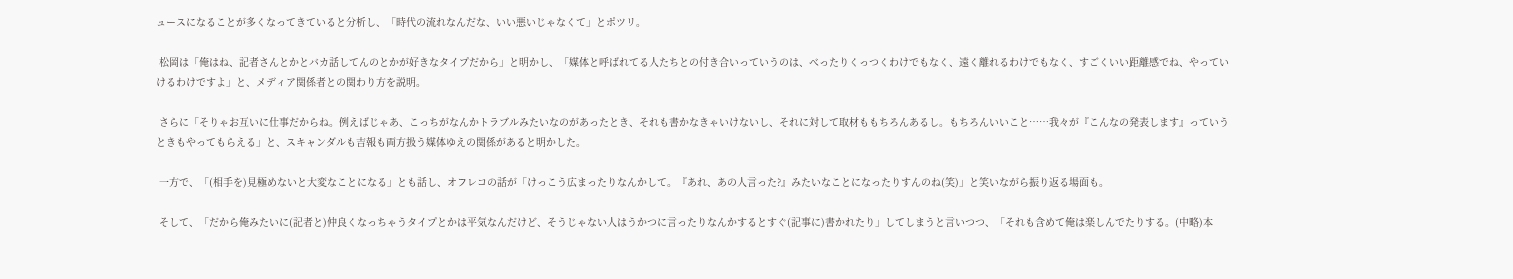ュースになることが多くなってきていると分析し、「時代の流れなんだな、いい悪いじゃなくて」とポツリ。

 松岡は「俺はね、記者さんとかとバカ話してんのとかが好きなタイプだから」と明かし、「媒体と呼ばれてる人たちとの付き合いっていうのは、べったりくっつくわけでもなく、遠く離れるわけでもなく、すごくいい距離感でね、やっていけるわけですよ」と、メディア関係者との関わり方を説明。

 さらに「そりゃお互いに仕事だからね。例えばじゃあ、こっちがなんかトラブルみたいなのがあったとき、それも書かなきゃいけないし、それに対して取材ももちろんあるし。もちろんいいこと……我々が『こんなの発表します』っていうときもやってもらえる」と、スキャンダルも吉報も両方扱う媒体ゆえの関係があると明かした。

 一方で、「(相手を)見極めないと大変なことになる」とも話し、オフレコの話が「けっこう広まったりなんかして。『あれ、あの人言った?』みたいなことになったりすんのね(笑)」と笑いながら振り返る場面も。

 そして、「だから俺みたいに(記者と)仲良くなっちゃうタイプとかは平気なんだけど、そうじゃない人はうかつに言ったりなんかするとすぐ(記事に)書かれたり」してしまうと言いつつ、「それも含めて俺は楽しんでたりする。(中略)本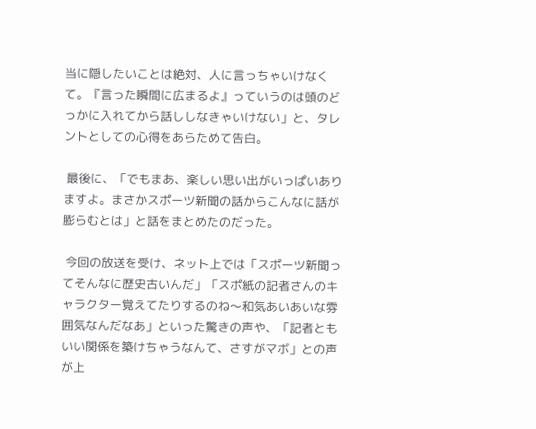当に隠したいことは絶対、人に言っちゃいけなくて。『言った瞬間に広まるよ』っていうのは頭のどっかに入れてから話ししなきゃいけない」と、タレントとしての心得をあらためて告白。

 最後に、「でもまあ、楽しい思い出がいっぱいありますよ。まさかスポーツ新聞の話からこんなに話が膨らむとは」と話をまとめたのだった。

 今回の放送を受け、ネット上では「スポーツ新聞ってそんなに歴史古いんだ」「スポ紙の記者さんのキャラクター覚えてたりするのね〜和気あいあいな雰囲気なんだなあ」といった驚きの声や、「記者ともいい関係を築けちゃうなんて、さすがマボ」との声が上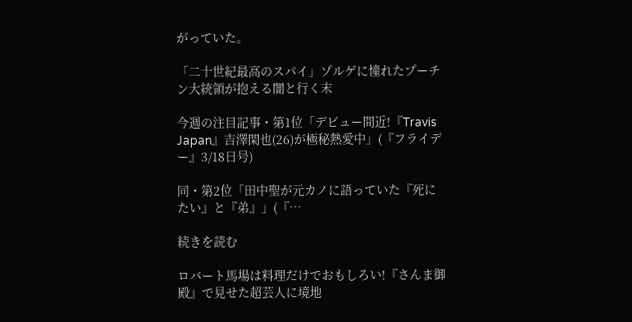がっていた。

「二十世紀最高のスパイ」ゾルゲに憧れたプーチン大統領が抱える闇と行く末

今週の注目記事・第1位「デビュー間近!『Travis Japan』吉澤閑也(26)が極秘熱愛中」(『フライデー』3/18日号)

同・第2位「田中聖が元カノに語っていた『死にたい』と『弟』」(『…

続きを読む

ロバート馬場は料理だけでおもしろい!『さんま御殿』で見せた超芸人に境地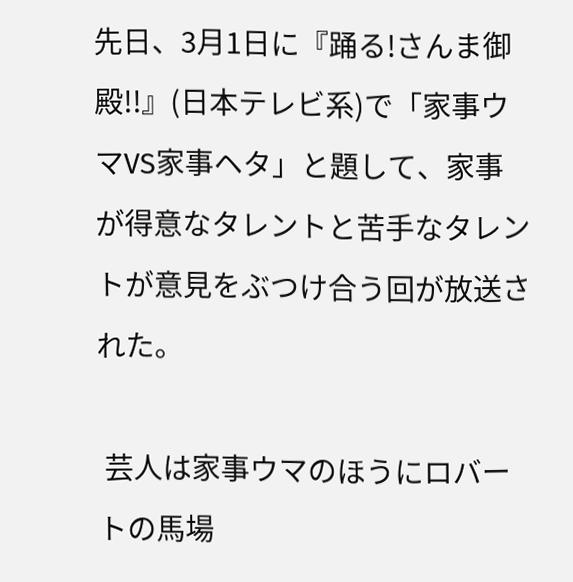先日、3月1日に『踊る!さんま御殿!!』(日本テレビ系)で「家事ウマVS家事ヘタ」と題して、家事が得意なタレントと苦手なタレントが意見をぶつけ合う回が放送された。

 芸人は家事ウマのほうにロバートの馬場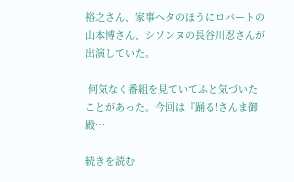裕之さん、家事ヘタのほうにロバートの山本博さん、シソンヌの長谷川忍さんが出演していた。

 何気なく番組を見ていてふと気づいたことがあった。今回は『踊る!さんま御殿…

続きを読む